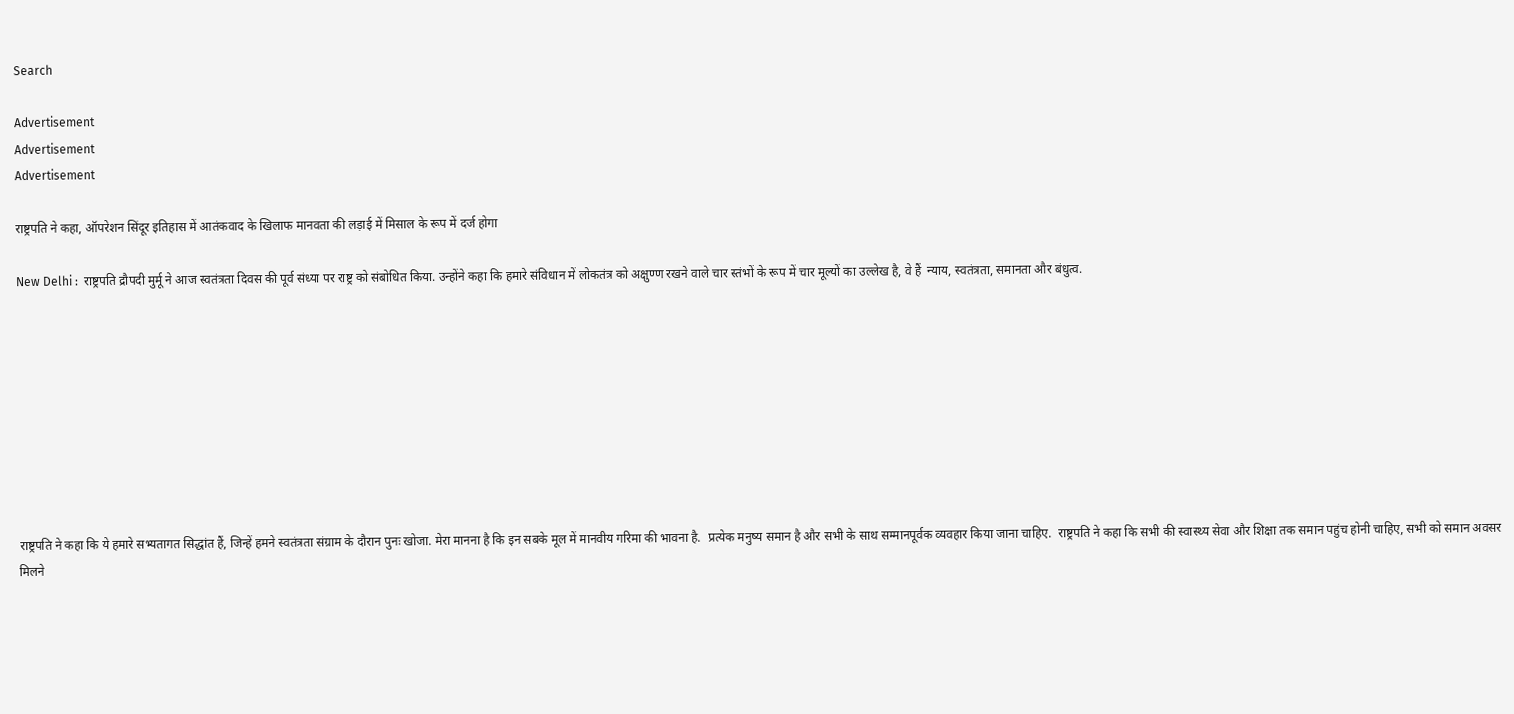Search

Advertisement
Advertisement
Advertisement

राष्ट्रपति ने कहा, ऑपरेशन सिंदूर इतिहास में आतंकवाद के खिलाफ मानवता की लड़ाई में मिसाल के रूप में दर्ज होगा

New Delhi :  राष्ट्रपति द्रौपदी मुर्मू ने आज स्वतंत्रता दिवस की पूर्व संध्या पर राष्ट्र को संबोधित किया. उन्होंने कहा कि हमारे संविधान में लोकतंत्र को अक्षुण्ण रखने वाले चार स्तंभों के रूप में चार मूल्यों का उल्लेख है, वे हैं  न्याय, स्वतंत्रता, समानता और बंधुत्व.









राष्ट्रपति ने कहा कि ये हमारे सभ्यतागत सिद्धांत हैं, जिन्हें हमने स्वतंत्रता संग्राम के दौरान पुनः खोजा. मेरा मानना है कि इन सबके मूल में मानवीय गरिमा की भावना है.  प्रत्येक मनुष्य समान है और सभी के साथ सम्मानपूर्वक व्यवहार किया जाना चाहिए.  राष्ट्रपति ने कहा कि सभी की स्वास्थ्य सेवा और शिक्षा तक समान पहुंच होनी चाहिए, सभी को समान अवसर मिलने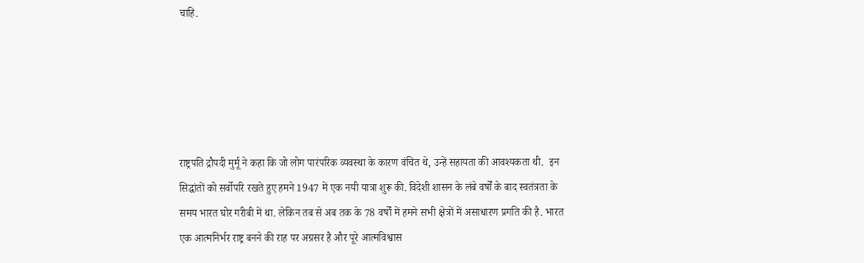चाहि.





राष्ट्रपति द्रौपदी मुर्मू ने कहा कि जो लोग पारंपरिक व्यवस्था के कारण वंचित थे, उन्हें सहायता की आवश्यकता थी.  इन सिद्धांतों को सर्वोपरि रखते हुए हमने 1947 में एक नयी यात्रा शुरू की. विदेशी शासन के लंबे वर्षों के बाद स्वतंत्रता के समय भारत घोर गरीबी में था. लेकिन तब से अब तक के 78 वर्षों में हमने सभी क्षेत्रों में असाधारण प्रगति की है. भारत एक आत्मनिर्भर राष्ट्र बनने की राह पर अग्रसर है और पूरे आत्मविश्वास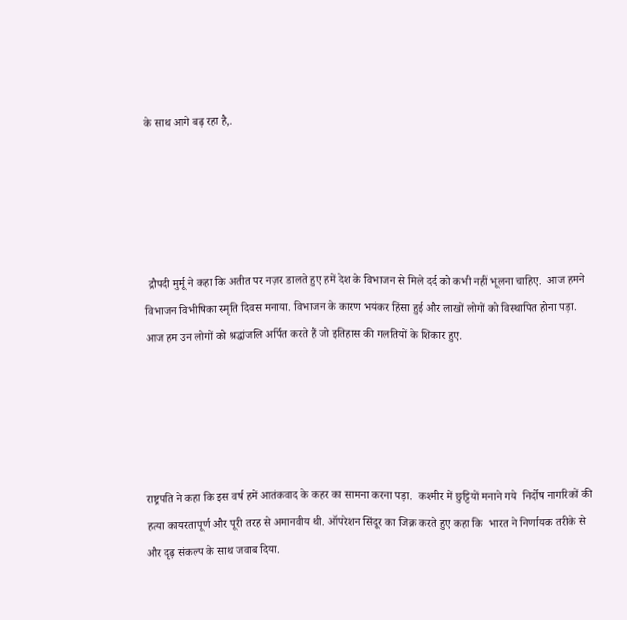के साथ आगे बढ़ रहा है,.





 द्रौपदी मुर्मू ने कहा कि अतीत पर नज़र डालते हुए हमें देश के विभाजन से मिले दर्द को कभी नहीं भूलना चाहिए.  आज हमने विभाजन विभीषिका स्मृति दिवस मनाया. विभाजन के कारण भयंकर हिंसा हुई और लाखों लोगों को विस्थापित होना पड़ा. आज हम उन लोगों को श्रद्धांजलि अर्पित करते हैं जो इतिहास की गलतियों के शिकार हुए.





राष्ट्रपति ने कहा कि इस वर्ष हमें आतंकवाद के कहर का सामना करना पड़ा.  कश्मीर में छुट्टियों मनाने गये  निर्दोष नागरिकों की हत्या कायरतापूर्ण और पूरी तरह से अमानवीय थी. ऑपरेशन सिंदूर का जिक्र करते हुए कहा कि  भारत ने निर्णायक तरीके से और दृढ़ संकल्प के साथ जवाब दिया.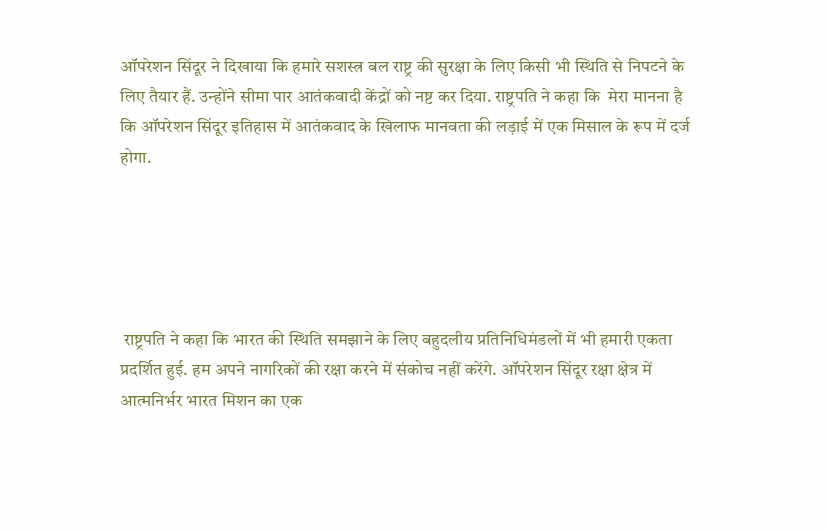ऑपरेशन सिंदूर ने दिखाया कि हमारे सशस्त्र बल राष्ट्र की सुरक्षा के लिए किसी भी स्थिति से निपटने के लिए तैयार हैं. उन्होंने सीमा पार आतंकवादी केंद्रों को नष्ट कर दिया. राष्ट्रपति ने कहा कि  मेरा मानना है कि ऑपरेशन सिंदूर इतिहास में आतंकवाद के खिलाफ मानवता की लड़ाई में एक मिसाल के रूप में दर्ज होगा.





 राष्ट्रपति ने कहा कि भारत की स्थिति समझाने के लिए बहुदलीय प्रतिनिधिमंडलों में भी हमारी एकता प्रदर्शित हुई. हम अपने नागरिकों की रक्षा करने में संकोच नहीं करेंगे. ऑपरेशन सिंदूर रक्षा क्षेत्र में आत्मनिर्भर भारत मिशन का एक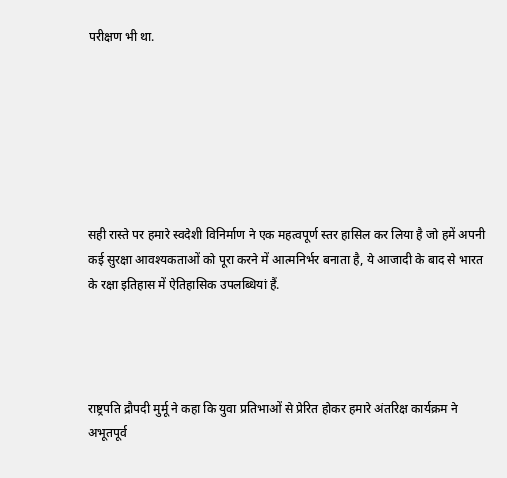परीक्षण भी था.







सही रास्ते पर हमारे स्वदेशी विनिर्माण ने एक महत्वपूर्ण स्तर हासिल कर लिया है जो हमें अपनी कई सुरक्षा आवश्यकताओं को पूरा करने में आत्मनिर्भर बनाता है, ये आजादी के बाद से भारत के रक्षा इतिहास में ऐतिहासिक उपलब्धियां हैं.




राष्ट्रपति द्रौपदी मुर्मू ने कहा कि युवा प्रतिभाओं से प्रेरित होकर हमारे अंतरिक्ष कार्यक्रम ने अभूतपूर्व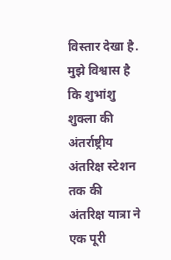विस्तार देखा है.  मुझे विश्वास है कि शुभांशु शुक्ला की अंतर्राष्ट्रीय अंतरिक्ष स्टेशन तक की अंतरिक्ष यात्रा ने एक पूरी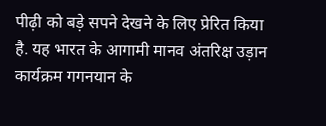पीढ़ी को बड़े सपने देखने के लिए प्रेरित किया है. यह भारत के आगामी मानव अंतरिक्ष उड़ान कार्यक्रम गगनयान के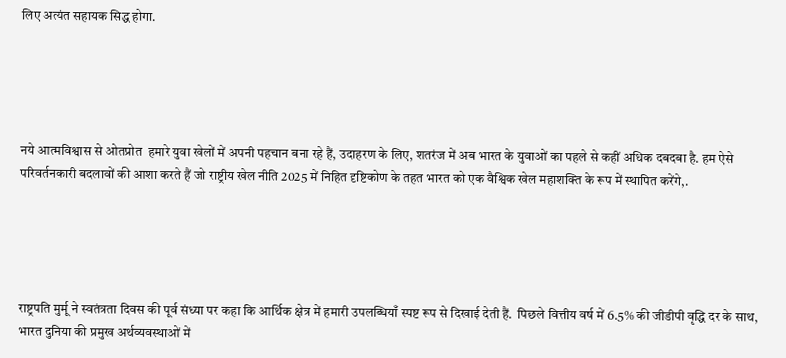लिए अत्यंत सहायक सिद्ध होगा.





नये आत्मविश्वास से ओतप्रोत  हमारे युवा खेलों में अपनी पहचान बना रहे हैं, उदाहरण के लिए, शतरंज में अब भारत के युवाओं का पहले से कहीं अधिक दबदबा है. हम ऐसे परिवर्तनकारी बदलावों की आशा करते हैं जो राष्ट्रीय खेल नीति 2025 में निहित दृष्टिकोण के तहत भारत को एक वैश्विक खेल महाशक्ति के रूप में स्थापित करेंगे,.





राष्ट्रपति मुर्मू ने स्वतंत्रता दिवस की पूर्व संध्या पर कहा कि आर्थिक क्षेत्र में हमारी उपलब्धियाँ स्पष्ट रूप से दिखाई देती हैं.  पिछले वित्तीय वर्ष में 6.5% की जीडीपी वृद्धि दर के साथ, भारत दुनिया की प्रमुख अर्थव्यवस्थाओं में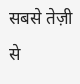सबसे तेज़ी से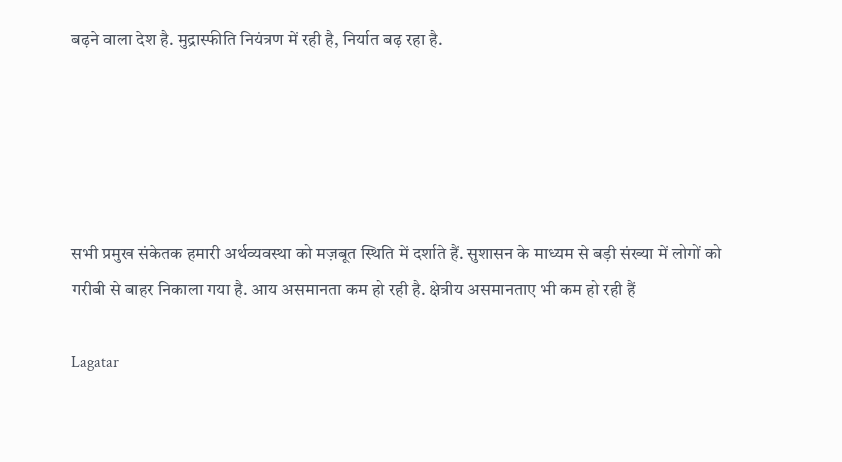बढ़ने वाला देश है. मुद्रास्फीति नियंत्रण में रही है, निर्यात बढ़ रहा है.





सभी प्रमुख संकेतक हमारी अर्थव्यवस्था को मज़बूत स्थिति में दर्शाते हैं. सुशासन के माध्यम से बड़ी संख्या में लोगों को गरीबी से बाहर निकाला गया है. आय असमानता कम हो रही है. क्षेत्रीय असमानताए भी कम हो रही हैं

Lagatar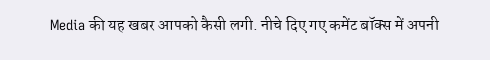Media की यह खबर आपको कैसी लगी. नीचे दिए गए कमेंट बॉक्स में अपनी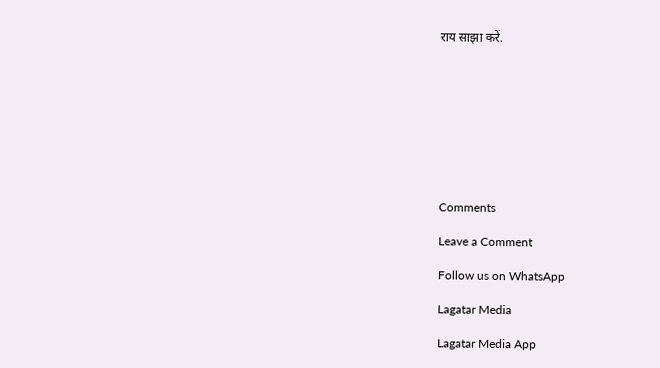राय साझा करें.









Comments

Leave a Comment

Follow us on WhatsApp

Lagatar Media

Lagatar Media App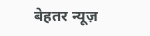बेहतर न्यूज़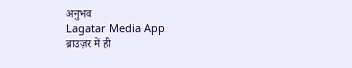अनुभव
Lagatar Media App
ब्राउज़र में ही